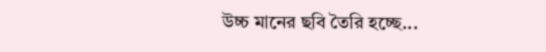উচ্চ মানের ছবি তৈরি হচ্ছে...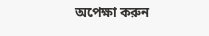অপেক্ষা করুন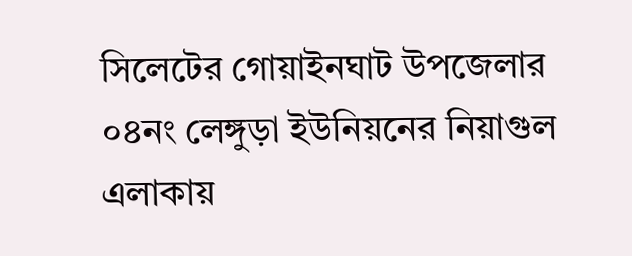সিলেটের গোয়াইনঘাট উপজেলার ০৪নং লেঙ্গুড়া ইউনিয়নের নিয়াগুল এলাকায়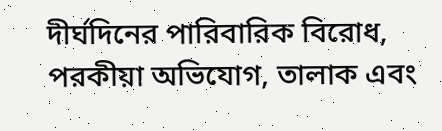দীর্ঘদিনের পারিবারিক বিরোধ, পরকীয়া অভিযোগ, তালাক এবং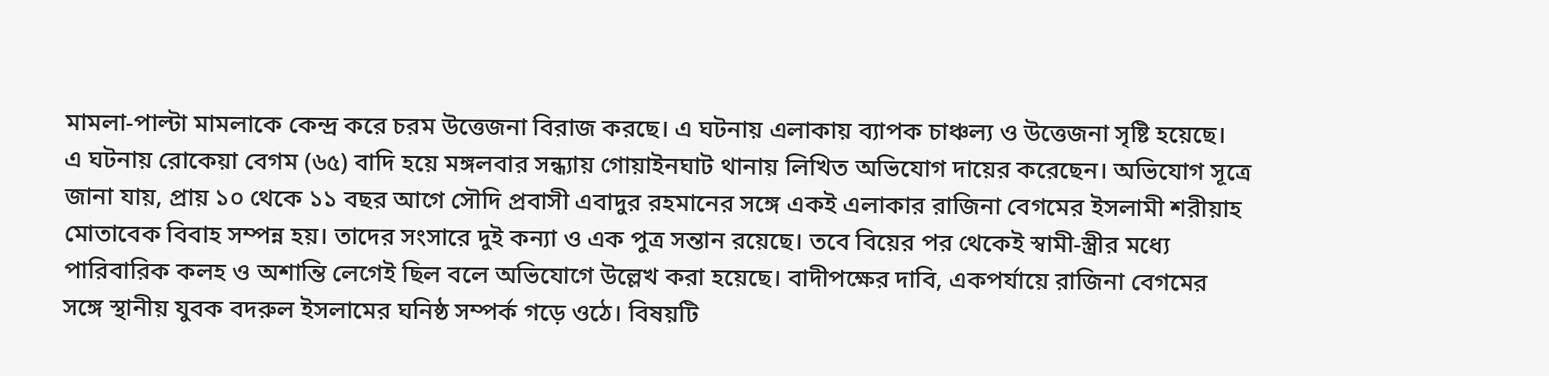মামলা-পাল্টা মামলাকে কেন্দ্র করে চরম উত্তেজনা বিরাজ করছে। এ ঘটনায় এলাকায় ব্যাপক চাঞ্চল্য ও উত্তেজনা সৃষ্টি হয়েছে।
এ ঘটনায় রোকেয়া বেগম (৬৫) বাদি হয়ে মঙ্গলবার সন্ধ্যায় গোয়াইনঘাট থানায় লিখিত অভিযোগ দায়ের করেছেন। অভিযোগ সূত্রে জানা যায়, প্রায় ১০ থেকে ১১ বছর আগে সৌদি প্রবাসী এবাদুর রহমানের সঙ্গে একই এলাকার রাজিনা বেগমের ইসলামী শরীয়াহ মোতাবেক বিবাহ সম্পন্ন হয়। তাদের সংসারে দুই কন্যা ও এক পুত্র সন্তান রয়েছে। তবে বিয়ের পর থেকেই স্বামী-স্ত্রীর মধ্যে পারিবারিক কলহ ও অশান্তি লেগেই ছিল বলে অভিযোগে উল্লেখ করা হয়েছে। বাদীপক্ষের দাবি, একপর্যায়ে রাজিনা বেগমের সঙ্গে স্থানীয় যুবক বদরুল ইসলামের ঘনিষ্ঠ সম্পর্ক গড়ে ওঠে। বিষয়টি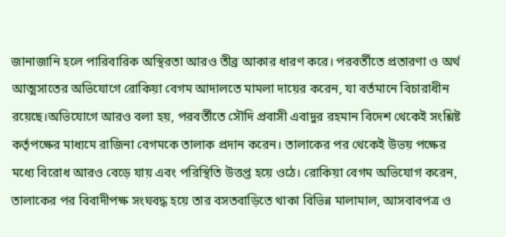জানাজানি হলে পারিবারিক অস্থিরতা আরও তীব্র আকার ধারণ করে। পরবর্তীতে প্রতারণা ও অর্থ আত্মসাতের অভিযোগে রোকিয়া বেগম আদালতে মামলা দায়ের করেন, যা বর্তমানে বিচারাধীন রয়েছে।অভিযোগে আরও বলা হয়, পরবর্তীতে সৌদি প্রবাসী এবাদুর রহমান বিদেশ থেকেই সংশ্লিষ্ট কর্তৃপক্ষের মাধ্যমে রাজিনা বেগমকে তালাক প্রদান করেন। তালাকের পর থেকেই উভয় পক্ষের মধ্যে বিরোধ আরও বেড়ে যায় এবং পরিস্থিতি উত্তপ্ত হয়ে ওঠে। রোকিয়া বেগম অভিযোগ করেন, তালাকের পর বিবাদীপক্ষ সংঘবদ্ধ হয়ে তার বসতবাড়িতে থাকা বিভিন্ন মালামাল, আসবাবপত্র ও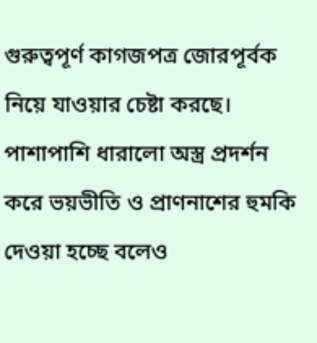গুরুত্বপূর্ণ কাগজপত্র জোরপূর্বক নিয়ে যাওয়ার চেষ্টা করছে। পাশাপাশি ধারালো অস্ত্র প্রদর্শন করে ভয়ভীতি ও প্রাণনাশের হুমকি দেওয়া হচ্ছে বলেও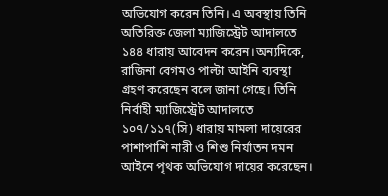অভিযোগ করেন তিনি। এ অবস্থায় তিনি অতিরিক্ত জেলা ম্যাজিস্ট্রেট আদালতে ১৪৪ ধারায় আবেদন করেন।অন্যদিকে, রাজিনা বেগমও পাল্টা আইনি ব্যবস্থা গ্রহণ করেছেন বলে জানা গেছে। তিনি নির্বাহী ম্যাজিস্ট্রেট আদালতে ১০৭/১১৭(সি) ধারায় মামলা দায়েরের পাশাপাশি নারী ও শিশু নির্যাতন দমন আইনে পৃথক অভিযোগ দায়ের করেছেন।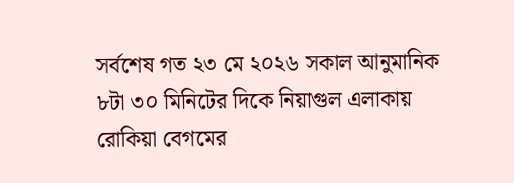সর্বশেষ গত ২৩ মে ২০২৬ সকাল আনুমানিক ৮টা ৩০ মিনিটের দিকে নিয়াগুল এলাকায় রোকিয়া বেগমের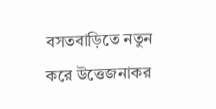বসতবাড়িতে নতুন করে উত্তেজনাকর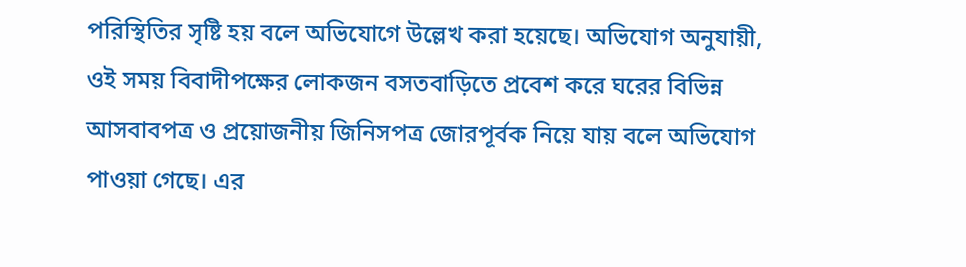পরিস্থিতির সৃষ্টি হয় বলে অভিযোগে উল্লেখ করা হয়েছে। অভিযোগ অনুযায়ী, ওই সময় বিবাদীপক্ষের লোকজন বসতবাড়িতে প্রবেশ করে ঘরের বিভিন্ন আসবাবপত্র ও প্রয়োজনীয় জিনিসপত্র জোরপূর্বক নিয়ে যায় বলে অভিযোগ পাওয়া গেছে। এর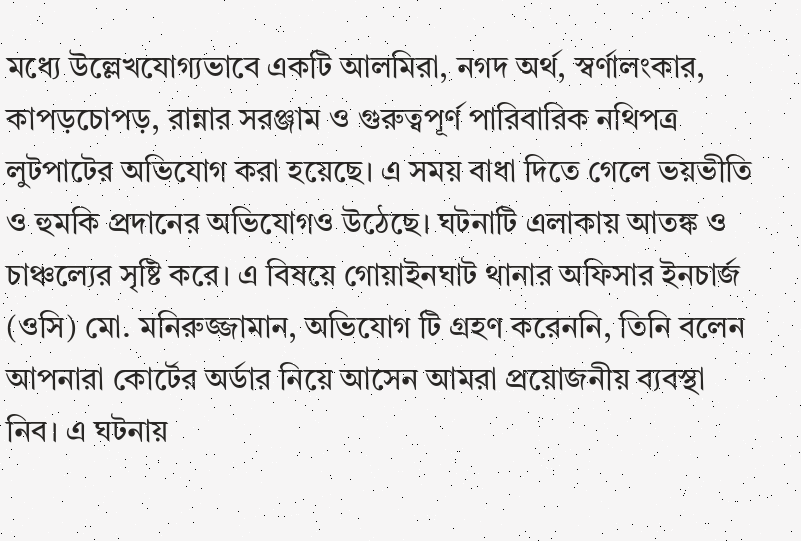মধ্যে উল্লেখযোগ্যভাবে একটি আলমিরা, নগদ অর্থ, স্বর্ণালংকার, কাপড়চোপড়, রান্নার সরঞ্জাম ও গুরুত্বপূর্ণ পারিবারিক নথিপত্র লুটপাটের অভিযোগ করা হয়েছে। এ সময় বাধা দিতে গেলে ভয়ভীতি ও হুমকি প্রদানের অভিযোগও উঠেছে। ঘটনাটি এলাকায় আতঙ্ক ও চাঞ্চল্যের সৃষ্টি করে। এ বিষয়ে গোয়াইনঘাট থানার অফিসার ইনচার্জ (ওসি) মো. মনিরুজ্জামান, অভিযোগ টি গ্রহণ করেননি, তিনি বলেন আপনারা কোর্টের অর্ডার নিয়ে আসেন আমরা প্রয়োজনীয় ব্যবস্থা নিব। এ ঘটনায়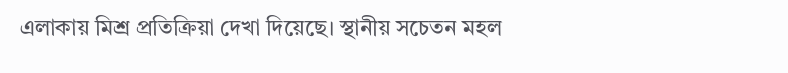এলাকায় মিশ্র প্রতিক্রিয়া দেখা দিয়েছে। স্থানীয় সচেতন মহল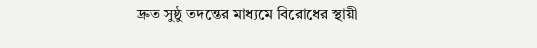দ্রুত সুষ্ঠু তদন্তের মাধ্যমে বিরোধের স্থায়ী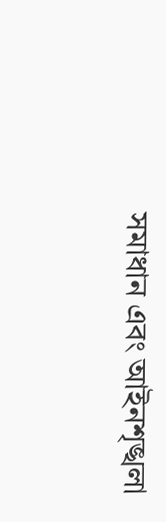সমাধান এবং আইনশৃঙ্খলা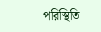পরিস্থিতি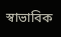স্বাভাবিক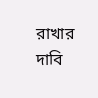রাখার দাবি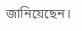জানিয়েছেন।